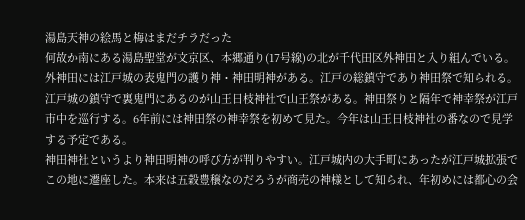湯島天神の絵馬と梅はまだチラだった
何故か南にある湯島聖堂が文京区、本郷通り(17号線)の北が千代田区外神田と入り組んでいる。外神田には江戸城の表鬼門の護り神・神田明神がある。江戸の総鎮守であり神田祭で知られる。江戸城の鎮守で裏鬼門にあるのが山王日枝神社で山王祭がある。神田祭りと隔年で神幸祭が江戸市中を巡行する。6年前には神田祭の神幸祭を初めて見た。今年は山王日枝神社の番なので見学する予定である。
神田神社というより神田明神の呼び方が判りやすい。江戸城内の大手町にあったが江戸城拡張でこの地に遷座した。本来は五穀豊穣なのだろうが商売の神様として知られ、年初めには都心の会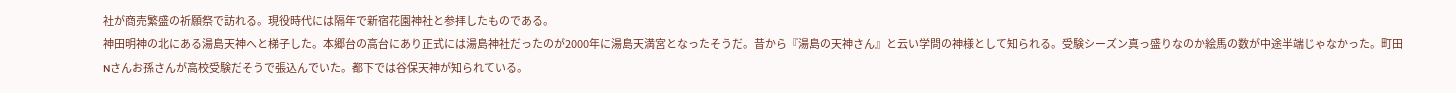社が商売繁盛の祈願祭で訪れる。現役時代には隔年で新宿花園神社と参拝したものである。
神田明神の北にある湯島天神へと梯子した。本郷台の高台にあり正式には湯島神社だったのが2000年に湯島天満宮となったそうだ。昔から『湯島の天神さん』と云い学問の神様として知られる。受験シーズン真っ盛りなのか絵馬の数が中途半端じゃなかった。町田Nさんお孫さんが高校受験だそうで張込んでいた。都下では谷保天神が知られている。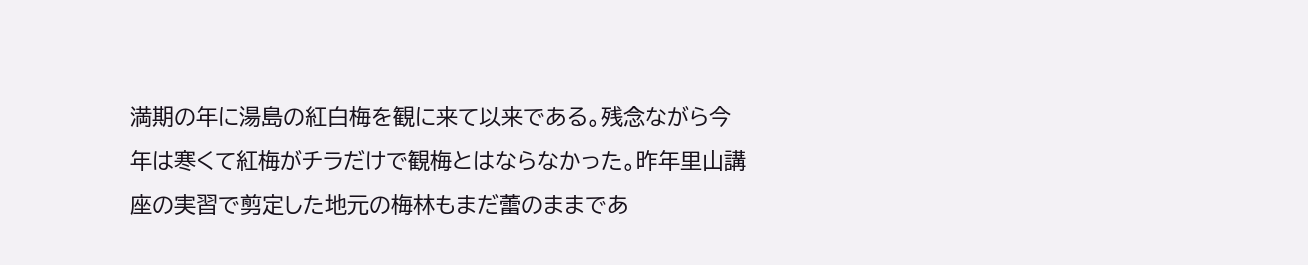満期の年に湯島の紅白梅を観に来て以来である。残念ながら今年は寒くて紅梅がチラだけで観梅とはならなかった。昨年里山講座の実習で剪定した地元の梅林もまだ蕾のままであ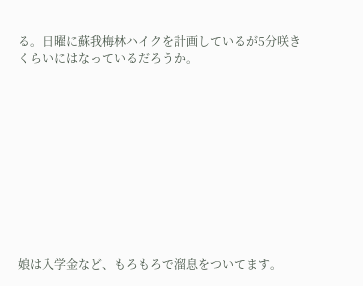る。日曜に蘇我梅林ハイクを計画しているが5分咲きくらいにはなっているだろうか。











娘は入学金など、もろもろで溜息をついてます。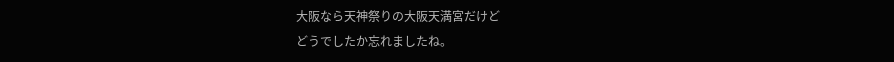大阪なら天神祭りの大阪天満宮だけど
どうでしたか忘れましたね。